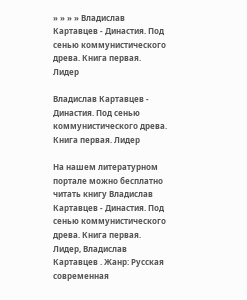» » » » Владислав Картавцев - Династия. Под сенью коммунистического древа. Книга первая. Лидер

Владислав Картавцев - Династия. Под сенью коммунистического древа. Книга первая. Лидер

На нашем литературном портале можно бесплатно читать книгу Владислав Картавцев - Династия. Под сенью коммунистического древа. Книга первая. Лидер, Владислав Картавцев . Жанр: Русская современная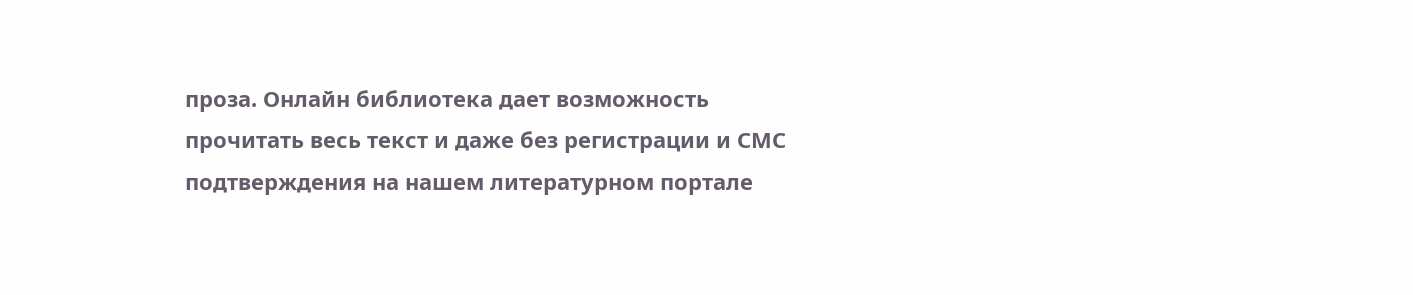проза. Онлайн библиотека дает возможность прочитать весь текст и даже без регистрации и СМС подтверждения на нашем литературном портале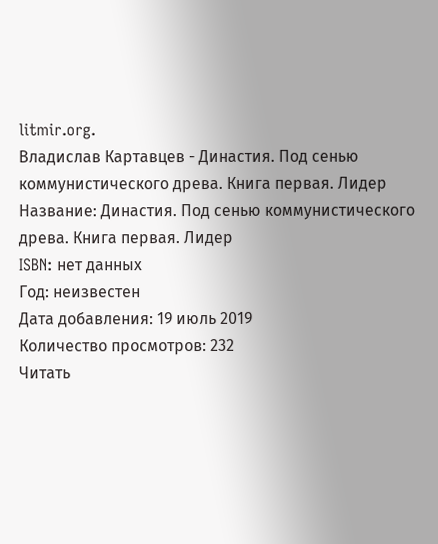litmir.org.
Владислав Картавцев - Династия. Под сенью коммунистического древа. Книга первая. Лидер
Название: Династия. Под сенью коммунистического древа. Книга первая. Лидер
ISBN: нет данных
Год: неизвестен
Дата добавления: 19 июль 2019
Количество просмотров: 232
Читать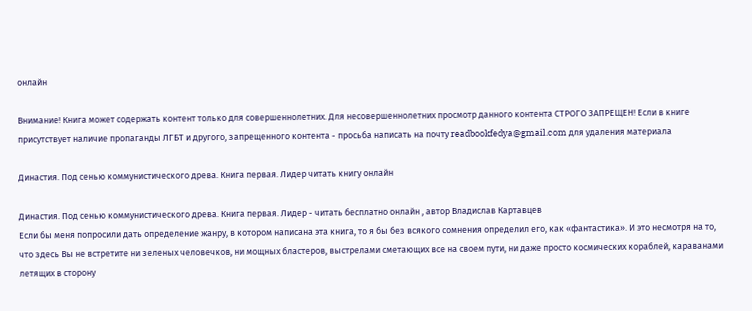онлайн

Внимание! Книга может содержать контент только для совершеннолетних. Для несовершеннолетних просмотр данного контента СТРОГО ЗАПРЕЩЕН! Если в книге присутствует наличие пропаганды ЛГБТ и другого, запрещенного контента - просьба написать на почту readbookfedya@gmail.com для удаления материала

Династия. Под сенью коммунистического древа. Книга первая. Лидер читать книгу онлайн

Династия. Под сенью коммунистического древа. Книга первая. Лидер - читать бесплатно онлайн , автор Владислав Картавцев
Если бы меня попросили дать определение жанру, в котором написана эта книга, то я бы без всякого сомнения определил его, как «фантастика». И это несмотря на то, что здесь Вы не встретите ни зеленых человечков, ни мощных бластеров, выстрелами сметающих все на своем пути, ни даже просто космических кораблей, караванами летящих в сторону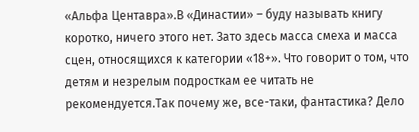«Альфа Центавра».В «Династии» – буду называть книгу коротко, ничего этого нет. Зато здесь масса смеха и масса сцен, относящихся к категории «18+». Что говорит о том, что детям и незрелым подросткам ее читать не рекомендуется.Так почему же, все-таки, фантастика? Дело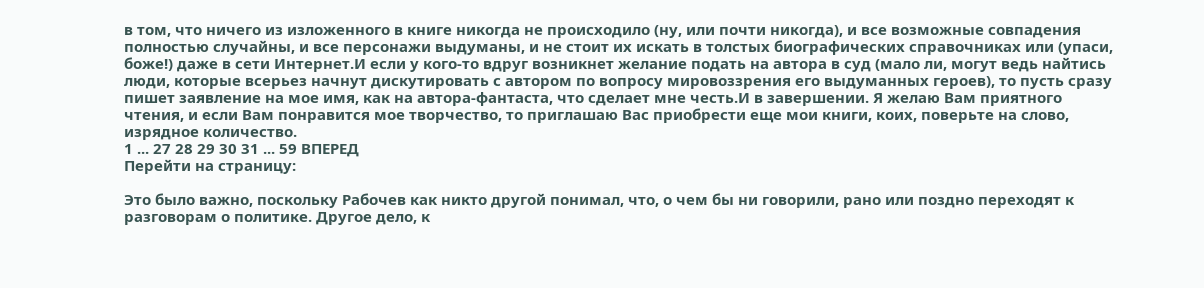в том, что ничего из изложенного в книге никогда не происходило (ну, или почти никогда), и все возможные совпадения полностью случайны, и все персонажи выдуманы, и не стоит их искать в толстых биографических справочниках или (упаси, боже!) даже в сети Интернет.И если у кого-то вдруг возникнет желание подать на автора в суд (мало ли, могут ведь найтись люди, которые всерьез начнут дискутировать с автором по вопросу мировоззрения его выдуманных героев), то пусть сразу пишет заявление на мое имя, как на автора-фантаста, что сделает мне честь.И в завершении. Я желаю Вам приятного чтения, и если Вам понравится мое творчество, то приглашаю Вас приобрести еще мои книги, коих, поверьте на слово, изрядное количество.
1 ... 27 28 29 30 31 ... 59 ВПЕРЕД
Перейти на страницу:

Это было важно, поскольку Рабочев как никто другой понимал, что, о чем бы ни говорили, рано или поздно переходят к разговорам о политике. Другое дело, к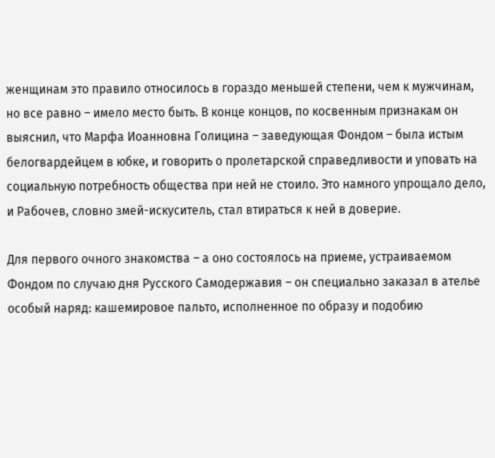женщинам это правило относилось в гораздо меньшей степени, чем к мужчинам, но все равно – имело место быть. В конце концов, по косвенным признакам он выяснил, что Марфа Иоанновна Голицина – заведующая Фондом – была истым белогвардейцем в юбке, и говорить о пролетарской справедливости и уповать на социальную потребность общества при ней не стоило. Это намного упрощало дело, и Рабочев, словно змей-искуситель, стал втираться к ней в доверие.

Для первого очного знакомства – а оно состоялось на приеме, устраиваемом Фондом по случаю дня Русского Самодержавия – он специально заказал в ателье особый наряд: кашемировое пальто, исполненное по образу и подобию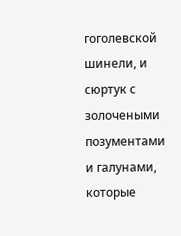гоголевской шинели, и сюртук с золочеными позументами и галунами, которые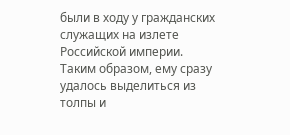были в ходу у гражданских служащих на излете Российской империи. Таким образом, ему сразу удалось выделиться из толпы и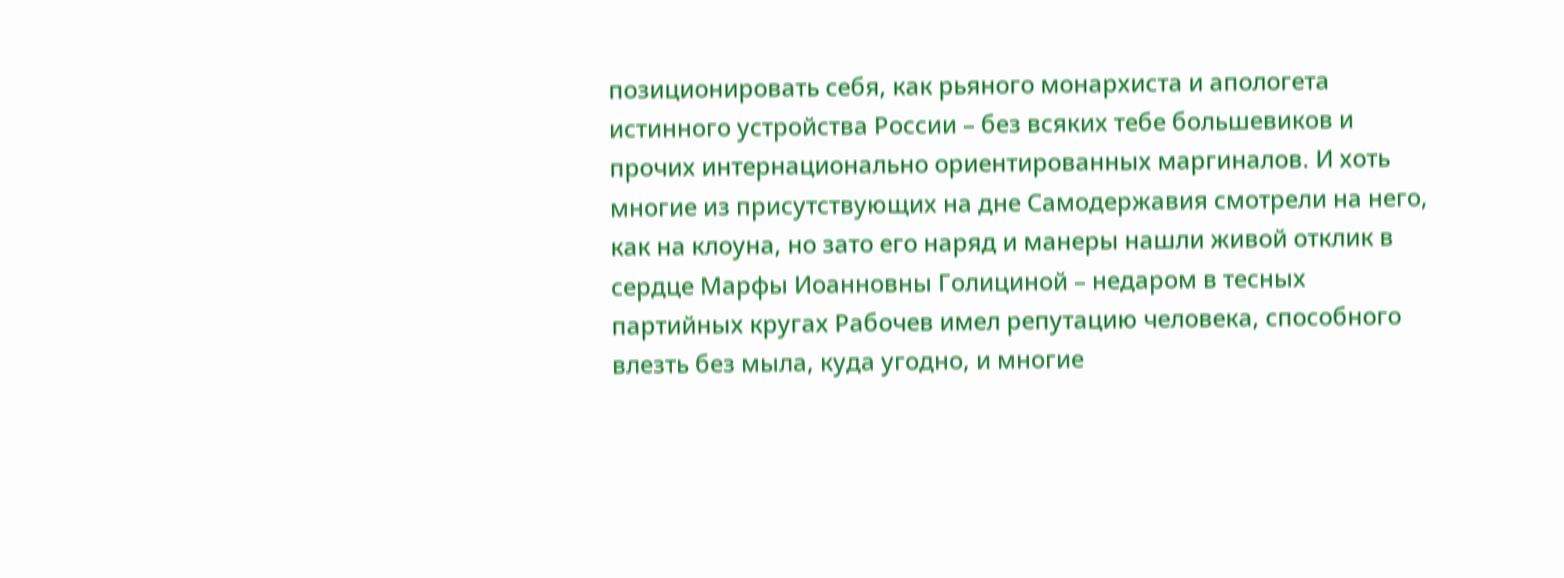позиционировать себя, как рьяного монархиста и апологета истинного устройства России – без всяких тебе большевиков и прочих интернационально ориентированных маргиналов. И хоть многие из присутствующих на дне Самодержавия смотрели на него, как на клоуна, но зато его наряд и манеры нашли живой отклик в сердце Марфы Иоанновны Голициной – недаром в тесных партийных кругах Рабочев имел репутацию человека, способного влезть без мыла, куда угодно, и многие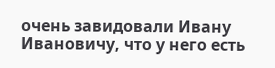очень завидовали Ивану Ивановичу, что у него есть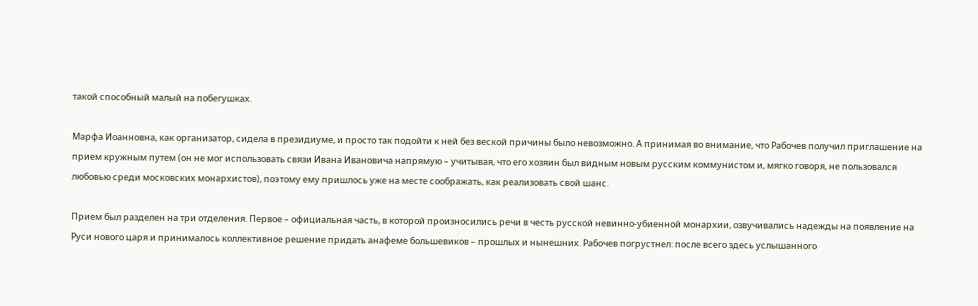такой способный малый на побегушках.

Марфа Иоанновна, как организатор, сидела в президиуме, и просто так подойти к ней без веской причины было невозможно. А принимая во внимание, что Рабочев получил приглашение на прием кружным путем (он не мог использовать связи Ивана Ивановича напрямую – учитывая, что его хозяин был видным новым русским коммунистом и, мягко говоря, не пользовался любовью среди московских монархистов), поэтому ему пришлось уже на месте соображать, как реализовать свой шанс.

Прием был разделен на три отделения. Первое – официальная часть, в которой произносились речи в честь русской невинно-убиенной монархии, озвучивались надежды на появление на Руси нового царя и принималось коллективное решение придать анафеме большевиков – прошлых и нынешних. Рабочев погрустнел: после всего здесь услышанного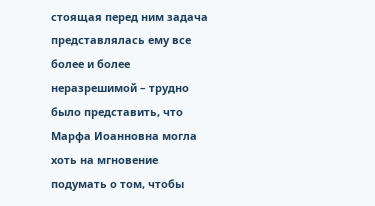стоящая перед ним задача представлялась ему все более и более неразрешимой – трудно было представить, что Марфа Иоанновна могла хоть на мгновение подумать о том, чтобы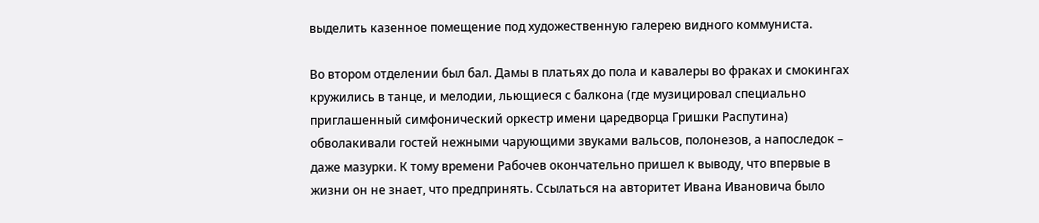выделить казенное помещение под художественную галерею видного коммуниста.

Во втором отделении был бал. Дамы в платьях до пола и кавалеры во фраках и смокингах кружились в танце, и мелодии, льющиеся с балкона (где музицировал специально приглашенный симфонический оркестр имени царедворца Гришки Распутина) обволакивали гостей нежными чарующими звуками вальсов, полонезов, а напоследок – даже мазурки. К тому времени Рабочев окончательно пришел к выводу, что впервые в жизни он не знает, что предпринять. Ссылаться на авторитет Ивана Ивановича было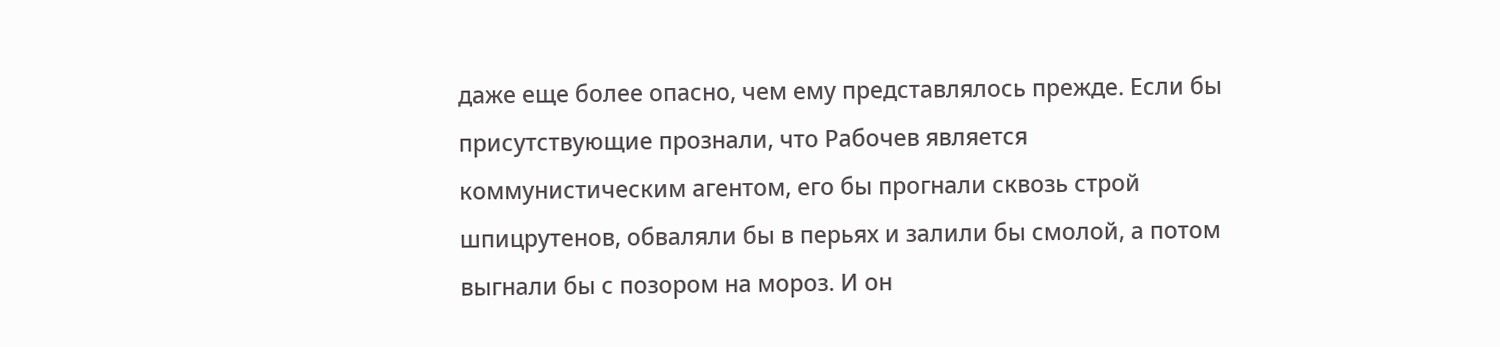даже еще более опасно, чем ему представлялось прежде. Если бы присутствующие прознали, что Рабочев является коммунистическим агентом, его бы прогнали сквозь строй шпицрутенов, обваляли бы в перьях и залили бы смолой, а потом выгнали бы с позором на мороз. И он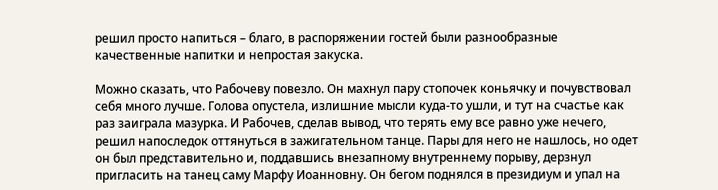решил просто напиться – благо, в распоряжении гостей были разнообразные качественные напитки и непростая закуска.

Можно сказать, что Рабочеву повезло. Он махнул пару стопочек коньячку и почувствовал себя много лучше. Голова опустела, излишние мысли куда-то ушли, и тут на счастье как раз заиграла мазурка. И Рабочев, сделав вывод, что терять ему все равно уже нечего, решил напоследок оттянуться в зажигательном танце. Пары для него не нашлось, но одет он был представительно и, поддавшись внезапному внутреннему порыву, дерзнул пригласить на танец саму Марфу Иоанновну. Он бегом поднялся в президиум и упал на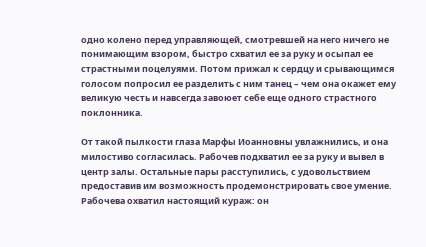одно колено перед управляющей, смотревшей на него ничего не понимающим взором, быстро схватил ее за руку и осыпал ее страстными поцелуями. Потом прижал к сердцу и срывающимся голосом попросил ее разделить с ним танец – чем она окажет ему великую честь и навсегда завоюет себе еще одного страстного поклонника.

От такой пылкости глаза Марфы Иоанновны увлажнились, и она милостиво согласилась. Рабочев подхватил ее за руку и вывел в центр залы. Остальные пары расступились, с удовольствием предоставив им возможность продемонстрировать свое умение. Рабочева охватил настоящий кураж: он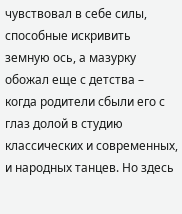чувствовал в себе силы, способные искривить земную ось, а мазурку обожал еще с детства – когда родители сбыли его с глаз долой в студию классических и современных, и народных танцев. Но здесь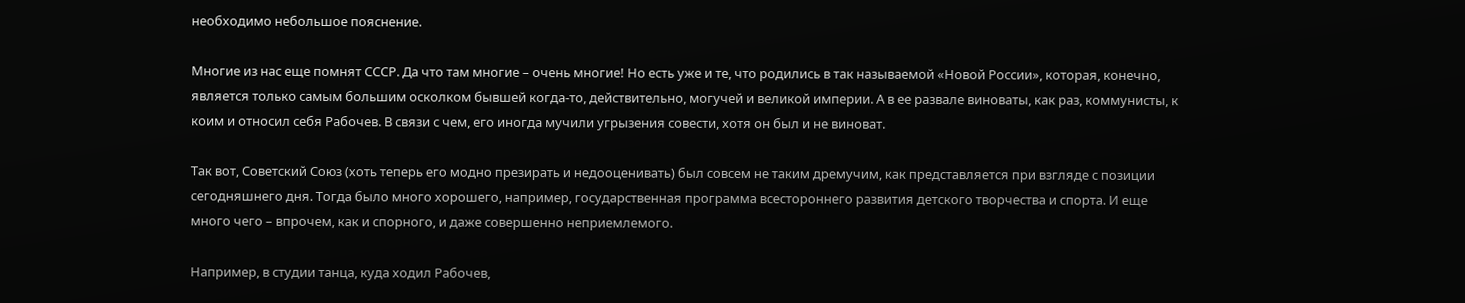необходимо небольшое пояснение.

Многие из нас еще помнят СССР. Да что там многие – очень многие! Но есть уже и те, что родились в так называемой «Новой России», которая, конечно, является только самым большим осколком бывшей когда-то, действительно, могучей и великой империи. А в ее развале виноваты, как раз, коммунисты, к коим и относил себя Рабочев. В связи с чем, его иногда мучили угрызения совести, хотя он был и не виноват.

Так вот, Советский Союз (хоть теперь его модно презирать и недооценивать) был совсем не таким дремучим, как представляется при взгляде с позиции сегодняшнего дня. Тогда было много хорошего, например, государственная программа всестороннего развития детского творчества и спорта. И еще много чего – впрочем, как и спорного, и даже совершенно неприемлемого.

Например, в студии танца, куда ходил Рабочев,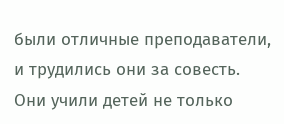были отличные преподаватели, и трудились они за совесть. Они учили детей не только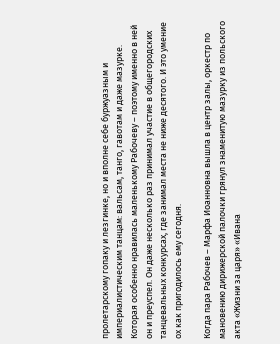пролетарскому гопаку и лезгинке, но и вполне себе буржуазным и империалистическим танцам: вальсам, танго, гавотам и даже мазурке. Которая особенно нравилась маленькому Рабочеву – поэтому именно в ней он и преуспел. Он даже несколько раз принимал участие в общегородских танцевальных конкурсах, где занимал места не ниже десятого. И это умение ох как пригодилось ему сегодня.

Когда пара Рабочев – Марфа Иоанновна вышла в центр залы, оркестр по мановению дирижерской палочки грянул знаменитую мазурку из польского акта «Жизни за царя» «Ивана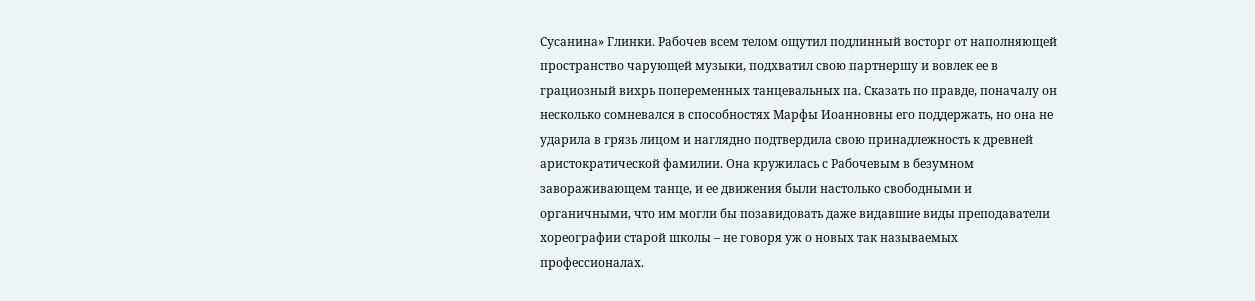Сусанина» Глинки. Рабочев всем телом ощутил подлинный восторг от наполняющей пространство чарующей музыки, подхватил свою партнершу и вовлек ее в грациозный вихрь попеременных танцевальных па. Сказать по правде, поначалу он несколько сомневался в способностях Марфы Иоанновны его поддержать, но она не ударила в грязь лицом и наглядно подтвердила свою принадлежность к древней аристократической фамилии. Она кружилась с Рабочевым в безумном завораживающем танце, и ее движения были настолько свободными и органичными, что им могли бы позавидовать даже видавшие виды преподаватели хореографии старой школы – не говоря уж о новых так называемых профессионалах.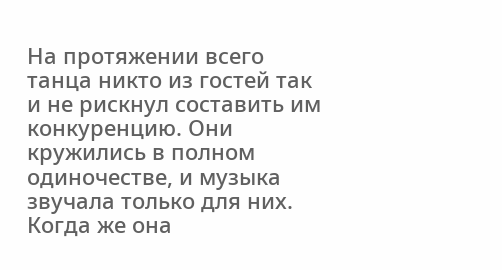На протяжении всего танца никто из гостей так и не рискнул составить им конкуренцию. Они кружились в полном одиночестве, и музыка звучала только для них. Когда же она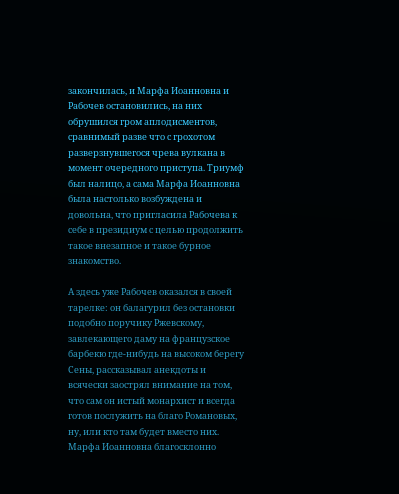закончилась, и Марфа Иоанновна и Рабочев остановились, на них обрушился гром аплодисментов, сравнимый разве что с грохотом разверзнувшегося чрева вулкана в момент очередного приступа. Триумф был налицо, а сама Марфа Иоанновна была настолько возбуждена и довольна, что пригласила Рабочева к себе в президиум с целью продолжить такое внезапное и такое бурное знакомство.

А здесь уже Рабочев оказался в своей тарелке: он балагурил без остановки подобно поручику Ржевскому, завлекающего даму на французское барбекю где-нибудь на высоком берегу Сены, рассказывал анекдоты и всячески заострял внимание на том, что сам он истый монархист и всегда готов послужить на благо Романовых, ну, или кто там будет вместо них. Марфа Иоанновна благосклонно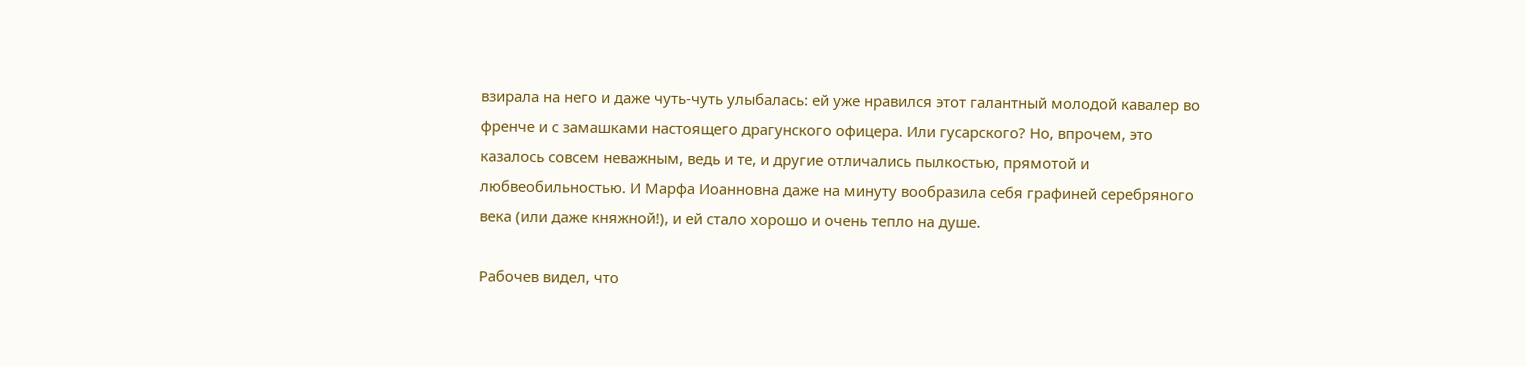взирала на него и даже чуть-чуть улыбалась: ей уже нравился этот галантный молодой кавалер во френче и с замашками настоящего драгунского офицера. Или гусарского? Но, впрочем, это казалось совсем неважным, ведь и те, и другие отличались пылкостью, прямотой и любвеобильностью. И Марфа Иоанновна даже на минуту вообразила себя графиней серебряного века (или даже княжной!), и ей стало хорошо и очень тепло на душе.

Рабочев видел, что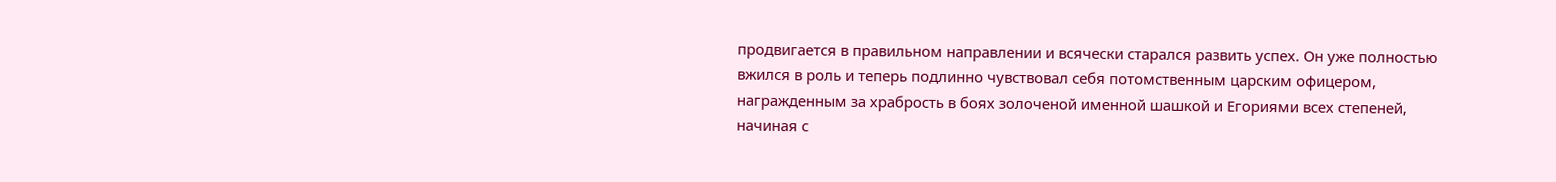продвигается в правильном направлении и всячески старался развить успех. Он уже полностью вжился в роль и теперь подлинно чувствовал себя потомственным царским офицером, награжденным за храбрость в боях золоченой именной шашкой и Егориями всех степеней, начиная с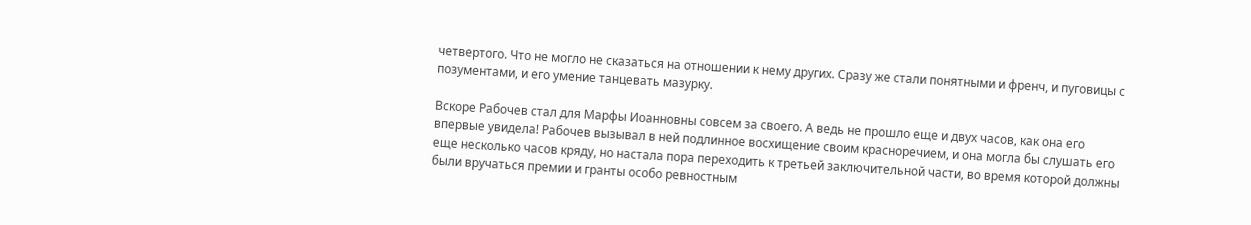четвертого. Что не могло не сказаться на отношении к нему других. Сразу же стали понятными и френч, и пуговицы с позументами, и его умение танцевать мазурку.

Вскоре Рабочев стал для Марфы Иоанновны совсем за своего. А ведь не прошло еще и двух часов, как она его впервые увидела! Рабочев вызывал в ней подлинное восхищение своим красноречием, и она могла бы слушать его еще несколько часов кряду, но настала пора переходить к третьей заключительной части, во время которой должны были вручаться премии и гранты особо ревностным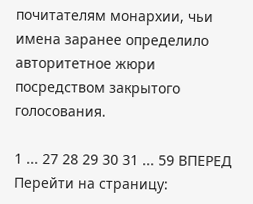почитателям монархии, чьи имена заранее определило авторитетное жюри посредством закрытого голосования.

1 ... 27 28 29 30 31 ... 59 ВПЕРЕД
Перейти на страницу: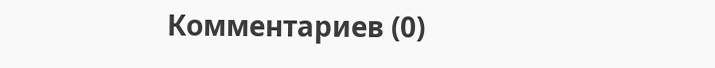Комментариев (0)